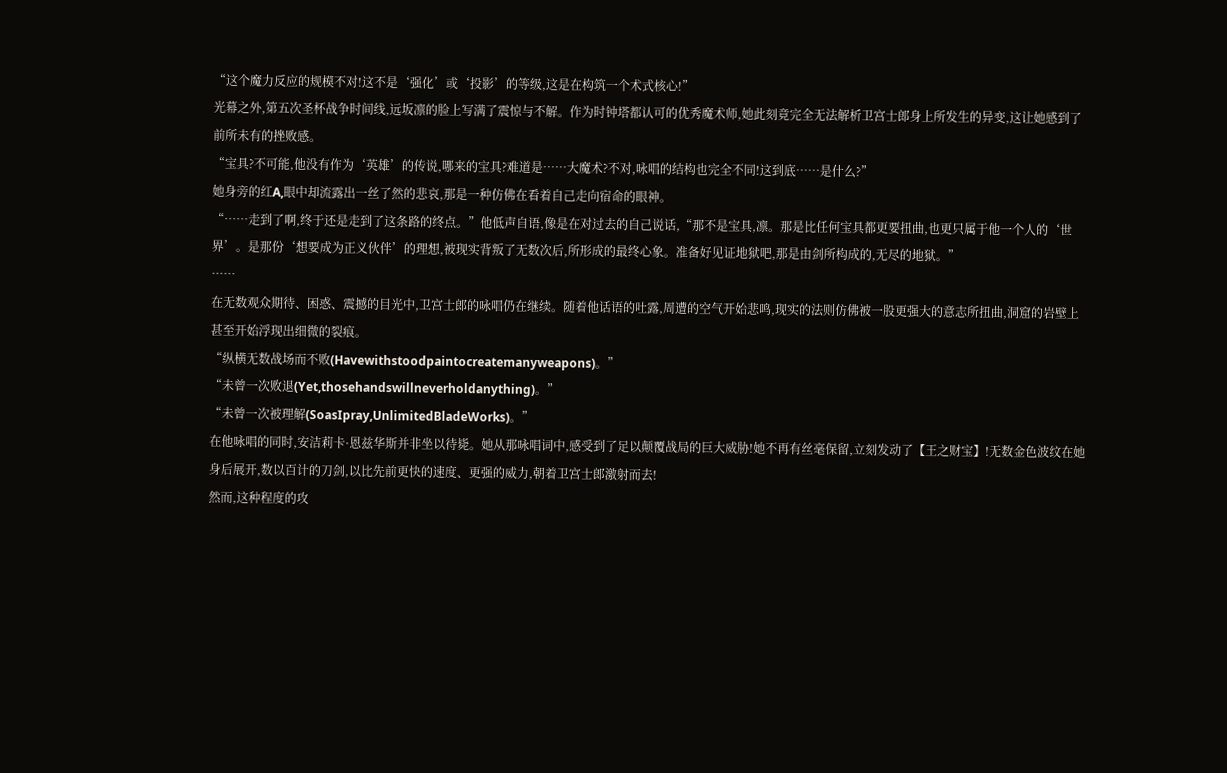“这个魔力反应的规模不对!这不是‘强化’或‘投影’的等级,这是在构筑一个术式核心!”
光幕之外,第五次圣杯战争时间线,远坂凛的脸上写满了震惊与不解。作为时钟塔都认可的优秀魔术师,她此刻竟完全无法解析卫宫士郎身上所发生的异变,这让她感到了前所未有的挫败感。
“宝具?不可能,他没有作为‘英雄’的传说,哪来的宝具?难道是……大魔术?不对,咏唱的结构也完全不同!这到底……是什么?”
她身旁的红A,眼中却流露出一丝了然的悲哀,那是一种仿佛在看着自己走向宿命的眼神。
“……走到了啊,终于还是走到了这条路的终点。”他低声自语,像是在对过去的自己说话,“那不是宝具,凛。那是比任何宝具都更要扭曲,也更只属于他一个人的‘世界’。是那份‘想要成为正义伙伴’的理想,被现实背叛了无数次后,所形成的最终心象。准备好见证地狱吧,那是由剑所构成的,无尽的地狱。”
……
在无数观众期待、困惑、震撼的目光中,卫宫士郎的咏唱仍在继续。随着他话语的吐露,周遭的空气开始悲鸣,现实的法则仿佛被一股更强大的意志所扭曲,洞窟的岩壁上甚至开始浮现出细微的裂痕。
“纵横无数战场而不败(Havewithstoodpaintocreatemanyweapons)。”
“未曾一次败退(Yet,thosehandswillneverholdanything)。”
“未曾一次被理解(SoasIpray,UnlimitedBladeWorks)。”
在他咏唱的同时,安洁莉卡·恩兹华斯并非坐以待毙。她从那咏唱词中,感受到了足以颠覆战局的巨大威胁!她不再有丝毫保留,立刻发动了【王之财宝】!无数金色波纹在她身后展开,数以百计的刀剑,以比先前更快的速度、更强的威力,朝着卫宫士郎激射而去!
然而,这种程度的攻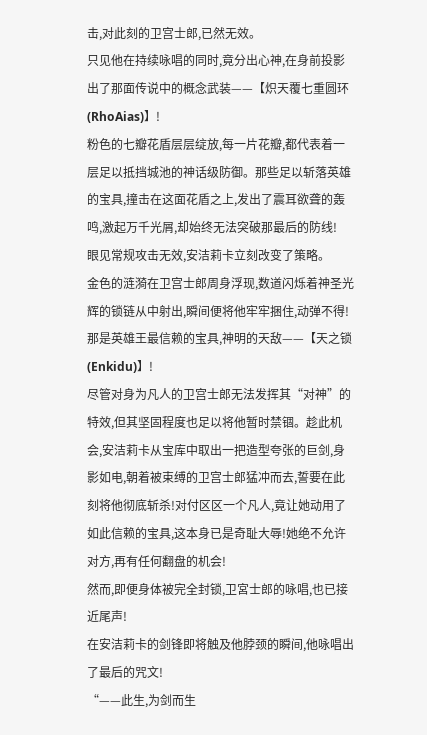击,对此刻的卫宫士郎,已然无效。
只见他在持续咏唱的同时,竟分出心神,在身前投影出了那面传说中的概念武装——【炽天覆七重圆环(RhoAias)】!
粉色的七瓣花盾层层绽放,每一片花瓣,都代表着一层足以抵挡城池的神话级防御。那些足以斩落英雄的宝具,撞击在这面花盾之上,发出了震耳欲聋的轰鸣,激起万千光屑,却始终无法突破那最后的防线!
眼见常规攻击无效,安洁莉卡立刻改变了策略。
金色的涟漪在卫宫士郎周身浮现,数道闪烁着神圣光辉的锁链从中射出,瞬间便将他牢牢捆住,动弹不得!那是英雄王最信赖的宝具,神明的天敌——【天之锁(Enkidu)】!
尽管对身为凡人的卫宫士郎无法发挥其“对神”的特效,但其坚固程度也足以将他暂时禁锢。趁此机会,安洁莉卡从宝库中取出一把造型夸张的巨剑,身影如电,朝着被束缚的卫宫士郎猛冲而去,誓要在此刻将他彻底斩杀!对付区区一个凡人,竟让她动用了如此信赖的宝具,这本身已是奇耻大辱!她绝不允许对方,再有任何翻盘的机会!
然而,即便身体被完全封锁,卫宮士郎的咏唱,也已接近尾声!
在安洁莉卡的剑锋即将触及他脖颈的瞬间,他咏唱出了最后的咒文!
“——此生,为剑而生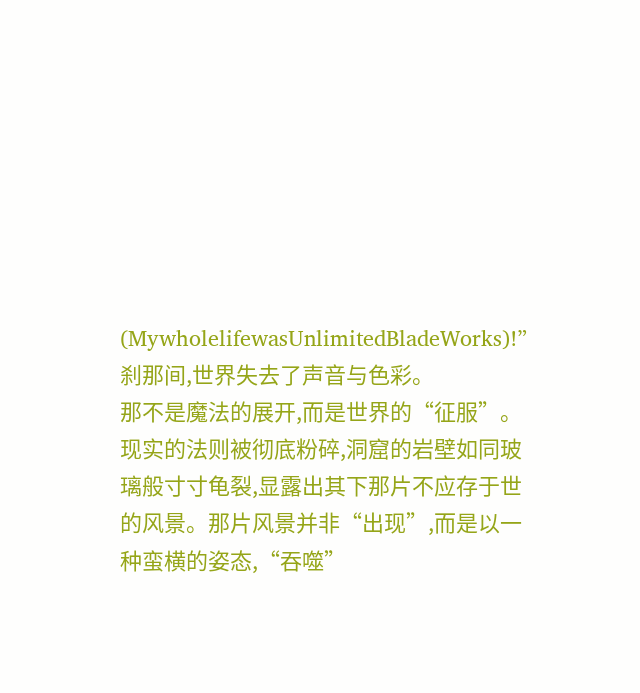(MywholelifewasUnlimitedBladeWorks)!”
刹那间,世界失去了声音与色彩。
那不是魔法的展开,而是世界的“征服”。现实的法则被彻底粉碎,洞窟的岩壁如同玻璃般寸寸龟裂,显露出其下那片不应存于世的风景。那片风景并非“出现”,而是以一种蛮横的姿态,“吞噬”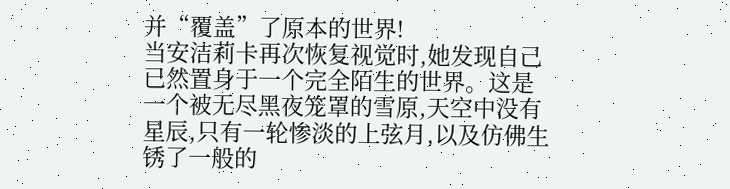并“覆盖”了原本的世界!
当安洁莉卡再次恢复视觉时,她发现自己已然置身于一个完全陌生的世界。这是一个被无尽黑夜笼罩的雪原,天空中没有星辰,只有一轮惨淡的上弦月,以及仿佛生锈了一般的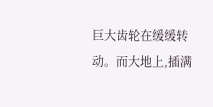巨大齿轮在缓缓转动。而大地上,插满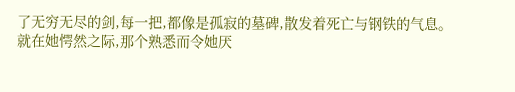了无穷无尽的剑,每一把,都像是孤寂的墓碑,散发着死亡与钢铁的气息。
就在她愕然之际,那个熟悉而令她厌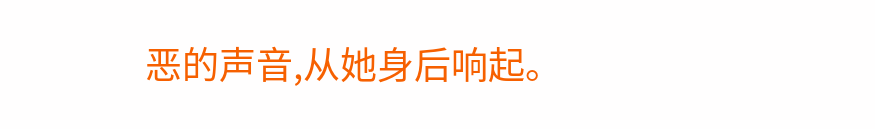恶的声音,从她身后响起。